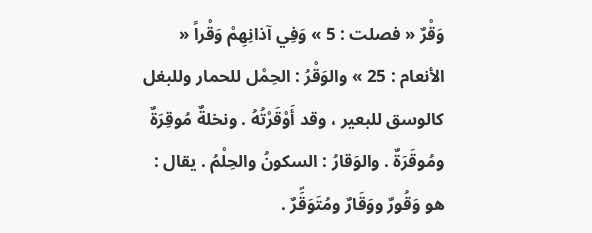وَقْرٌ « فصلت : 5 » وَفِي آذانِهِمْ وَقْراً « الأنعام : 25 » والوَقْرُ : الحِمْل للحمار وللبغل كالوسق للبعير ، وقد أَوْقَرْتُهُ . ونخلةٌ مُوقِرَةٌ ومُوقَرَةٌ . والوَقارُ : السكونُ والحِلْمُ . يقال : هو وَقُورٌ ووَقَارٌ ومُتَوَقِّرٌ .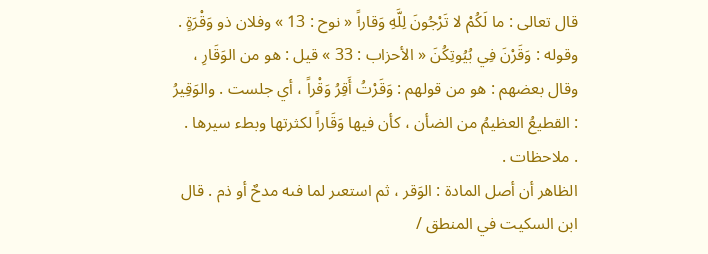قال تعالى : ما لَكُمْ لا تَرْجُونَ لِلَّهِ وَقاراً « نوح : 13 » وفلان ذو وَقْرَةٍ . وقوله : وَقَرْنَ فِي بُيُوتِكُنَ « الأحزاب : 33 » قيل : هو من الوَقَارِ ، وقال بعضهم : هو من قولهم : وَقَرْتُ أَقِرُ وَقْراً ، أي جلست . والوَقِيرُ : القطيعُ العظيمُ من الضأن ، كأن فيها وَقَاراً لكثرتها وبطء سيرها .
. ملاحظات .
الظاهر أن أصل المادة : الوَقر ، ثم استعىر لما فىه مدحٌ أو ذم . قال ابن السكيت في المنطق /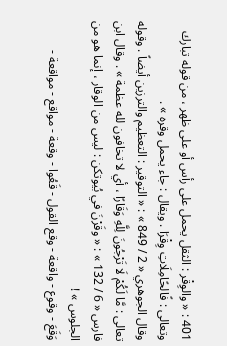401 : « والوِقْر : الثقل يحمل على رأس أو على ظهر ، من قوله تبارك وتعالى : فًالحًامِلَاتِ وِقْرَا . ويقال : جاء يحمل وقره » .
وقال الجوهري « 2 / 849 » : « التوقير : التعظيم والترزين أيضاً . وقوله تعالى : مَّا لَكُمْ لَا تَرْجُونَ لِلَّهِ وَقَارًا ، أي لا تخافون لله عظمة » . وقال ابن فارس « 6 / 132 » : « وقَرْنَ في بُيوتكن : ليس من الوقار ، إنما هو من الجلوس » !
وَقَعَ - وقوع - واقعة - وقع القول - قَعُوا - وقعة - مواقع - مواقعة -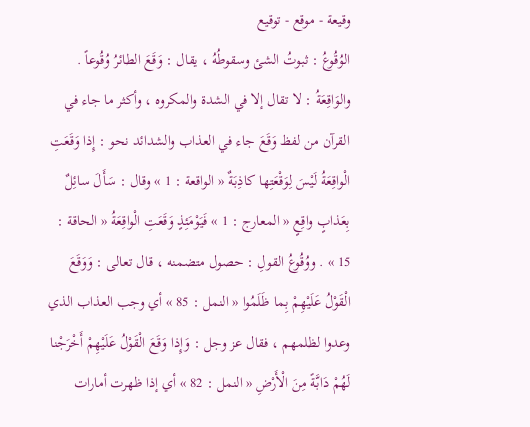وقيعة - موقع - توقيع
الوُقُوعُ : ثبوتُ الشئ وسقوطُهُ ، يقال : وَقَعَ الطائرُ وُقُوعاً . والوَاقِعَةُ : لا تقال إلا في الشدة والمكروه ، وأكثر ما جاء في القرآن من لفظ وَقَعَ جاء في العذاب والشدائد نحو : إِذا وَقَعَتِ الْواقِعَةُ لَيْسَ لِوَقْعَتِها كاذِبَةٌ « الواقعة : 1 » وقال : سَأَلَ سائِلٌ بِعَذابٍ واقِعٍ « المعارج : 1 » فَيَوْمَئِذٍ وَقَعَتِ الْواقِعَةُ « الحاقة : 15 » . ووُقُوعُ القولِ : حصول متضمنه ، قال تعالى : وَوَقَعَ الْقَوْلُ عَلَيْهِمْ بِما ظَلَمُوا « النمل : 85 » أي وجب العذاب الذي وعدوا لظلمهم ، فقال عز وجل : وَإِذا وَقَعَ الْقَوْلُ عَلَيْهِمْ أَخْرَجْنا لَهُمْ دَابَّةً مِنَ الْأَرْضِ « النمل : 82 » أي إذا ظهرت أمارات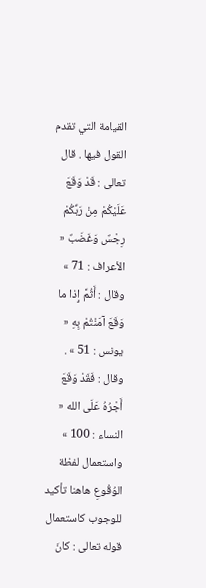القيامة التي تقدم القول فيها . قال تعالى : قَدْ وَقَعَ عَلَيْكُمْ مِنْ رَبِّكُمْ رِجْسٌ وَغَضَبٌ « الأعراف : 71 » وقال : أَثُمَّ إِذا ما وَقَعَ آمَنْتُمْ بِهِ « يونس : 51 » . وقال : فَقَدْ وَقَعَ أَجْرُهُ عَلَى الله « النساء : 100 » واستعمال لفظة الوُقُوعِ هاهنا تأكيد للوجوب كاستعمال قوله تعالى : كانَ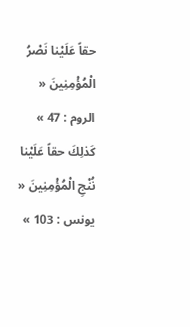حقاً عَلَيْنا نَصْرُ الْمُؤْمِنِينَ « الروم : 47 » كَذلِكَ حقاً عَلَيْنا نُنْجِ الْمُؤْمِنِينَ « يونس : 103 »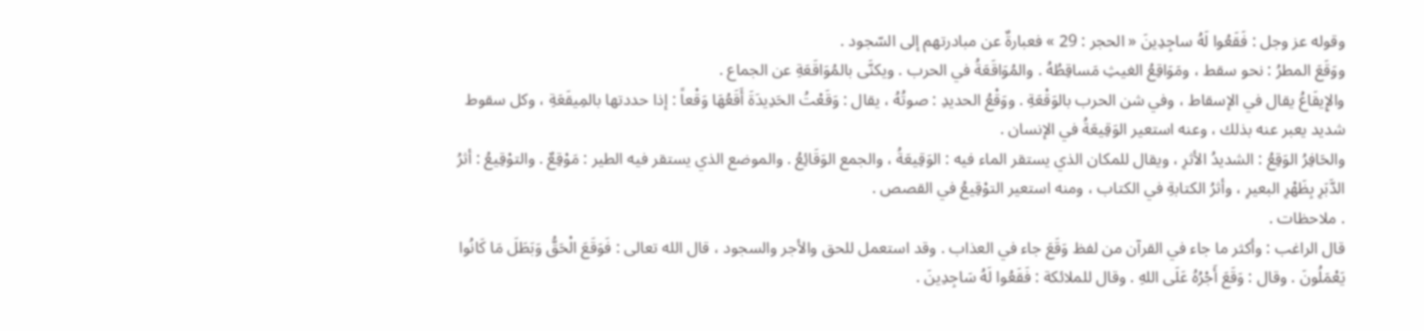وقوله عز وجل : فَقَعُوا لَهُ ساجِدِينَ « الحجر : 29 » فعبارةٌ عن مبادرتهم إلى السّجود .
ووَقَعَ المطرُ : نحو سقط ، ومَوَاقِعُ الغيثِ مَساقِطُهُ . والمُوَاقَعَةُ في الحرب . ويكنَّى بالمُوَاقَعَةِ عن الجماع .
والإِيقَاعُ يقال في الإسقاط ، وفي شن الحرب بالوَقْعَةِ . ووَقْعُ الحديدِ : صوتُهُ ، يقال : وَقَعْتُ الحَدِيدَةَ أَقَعُهَا وَقْعاً : إذا حددتها بالمِيقَعَةِ ، وكل سقوط شديد يعبر عنه بذلك ، وعنه استعير الوَقِيعَةُ في الإنسان .
والحَافِرُ الوَقِعُ : الشديدُ الأثرِ ، ويقال للمكان الذي يستقر الماء فيه : الوَقِيعَةُ ، والجمع الوَقَائِعُ . والموضع الذي يستقر فيه الطير : مَوْقِعٌ . والتوْقِيعُ : أثرُ الدَّبَرِ بِظَهْرِ البعيرِ ، وأثرُ الكتابةِ في الكتاب ، ومنه استعير التوْقِيعُ في القصص .
. ملاحظات .
قال الراغب : وأكثر ما جاء في القرآن من لفظ وَقَعَ جاء في العذاب . وقد استعمل للحق والأجر والسجود ، قال الله تعالى : فَوَقَعَ الْحَقُّ وَبَطَلَ مَا كَانُوا يَعْمَلُونَ . وقال : وَقَعَ أَجْرُهُ عَلَى اللهِ . وقال للملائكة : فَقَعُوا لَهُ سَاجِدِينَ .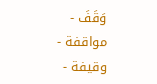وَقَفَ - مواقفة - وقيفة -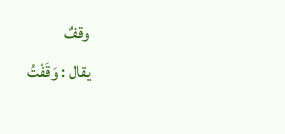وقفٌ
يقال : وَقَفْتُ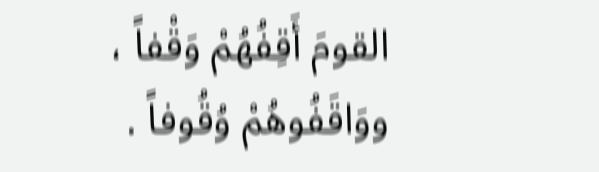القومَ أَقِفُهُمْ وَقْفاً ، ووَاقَفُوهُمْ وُقُوفاً .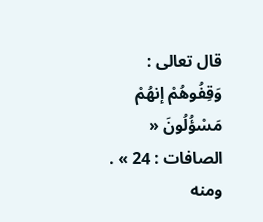قال تعالى : وَقِفُوهُمْ إنهُمْ مَسْؤُلُونَ « الصافات : 24 » . ومنه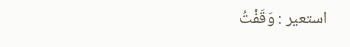استعير : وَقَفْتُ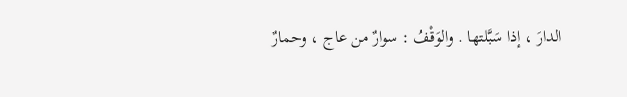الدارَ ، إذا سَبَّلتها . والوَقْفُ : سوارٌ من عاج ، وحمارٌ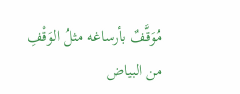مُوَقَّفٌ بأرساغه مثلُ الوَقْفِ من البياض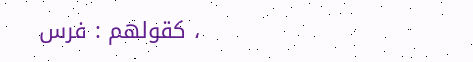، كقولهم : فرس